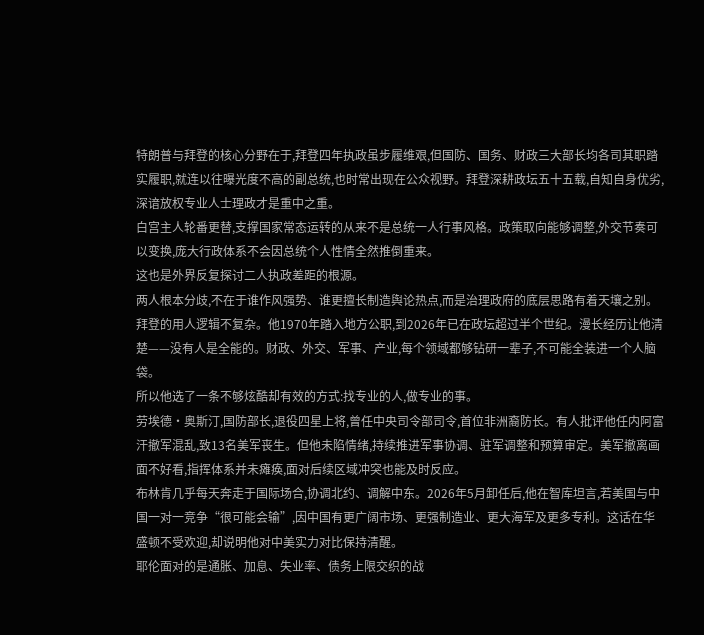特朗普与拜登的核心分野在于,拜登四年执政虽步履维艰,但国防、国务、财政三大部长均各司其职踏实履职,就连以往曝光度不高的副总统,也时常出现在公众视野。拜登深耕政坛五十五载,自知自身优劣,深谙放权专业人士理政才是重中之重。
白宫主人轮番更替,支撑国家常态运转的从来不是总统一人行事风格。政策取向能够调整,外交节奏可以变换,庞大行政体系不会因总统个人性情全然推倒重来。
这也是外界反复探讨二人执政差距的根源。
两人根本分歧,不在于谁作风强势、谁更擅长制造舆论热点,而是治理政府的底层思路有着天壤之别。
拜登的用人逻辑不复杂。他1970年踏入地方公职,到2026年已在政坛超过半个世纪。漫长经历让他清楚——没有人是全能的。财政、外交、军事、产业,每个领域都够钻研一辈子,不可能全装进一个人脑袋。
所以他选了一条不够炫酷却有效的方式:找专业的人,做专业的事。
劳埃德·奥斯汀,国防部长,退役四星上将,曾任中央司令部司令,首位非洲裔防长。有人批评他任内阿富汗撤军混乱,致13名美军丧生。但他未陷情绪,持续推进军事协调、驻军调整和预算审定。美军撤离画面不好看,指挥体系并未瘫痪,面对后续区域冲突也能及时反应。
布林肯几乎每天奔走于国际场合,协调北约、调解中东。2026年5月卸任后,他在智库坦言,若美国与中国一对一竞争“很可能会输”,因中国有更广阔市场、更强制造业、更大海军及更多专利。这话在华盛顿不受欢迎,却说明他对中美实力对比保持清醒。
耶伦面对的是通胀、加息、失业率、债务上限交织的战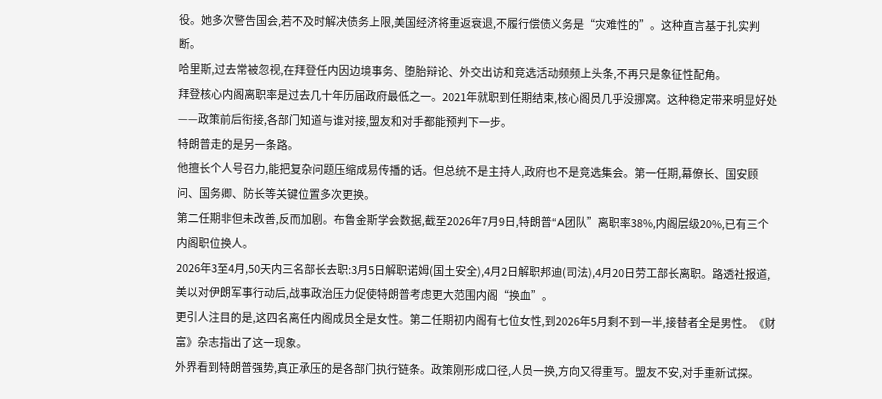役。她多次警告国会,若不及时解决债务上限,美国经济将重返衰退,不履行偿债义务是“灾难性的”。这种直言基于扎实判断。
哈里斯,过去常被忽视,在拜登任内因边境事务、堕胎辩论、外交出访和竞选活动频频上头条,不再只是象征性配角。
拜登核心内阁离职率是过去几十年历届政府最低之一。2021年就职到任期结束,核心阁员几乎没挪窝。这种稳定带来明显好处——政策前后衔接,各部门知道与谁对接,盟友和对手都能预判下一步。
特朗普走的是另一条路。
他擅长个人号召力,能把复杂问题压缩成易传播的话。但总统不是主持人,政府也不是竞选集会。第一任期,幕僚长、国安顾问、国务卿、防长等关键位置多次更换。
第二任期非但未改善,反而加剧。布鲁金斯学会数据,截至2026年7月9日,特朗普“A团队”离职率38%,内阁层级20%,已有三个内阁职位换人。
2026年3至4月,50天内三名部长去职:3月5日解职诺姆(国土安全),4月2日解职邦迪(司法),4月20日劳工部长离职。路透社报道,美以对伊朗军事行动后,战事政治压力促使特朗普考虑更大范围内阁“换血”。
更引人注目的是,这四名离任内阁成员全是女性。第二任期初内阁有七位女性,到2026年5月剩不到一半,接替者全是男性。《财富》杂志指出了这一现象。
外界看到特朗普强势,真正承压的是各部门执行链条。政策刚形成口径,人员一换,方向又得重写。盟友不安,对手重新试探。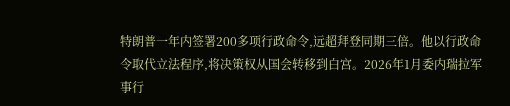特朗普一年内签署200多项行政命令,远超拜登同期三倍。他以行政命令取代立法程序,将决策权从国会转移到白宫。2026年1月委内瑞拉军事行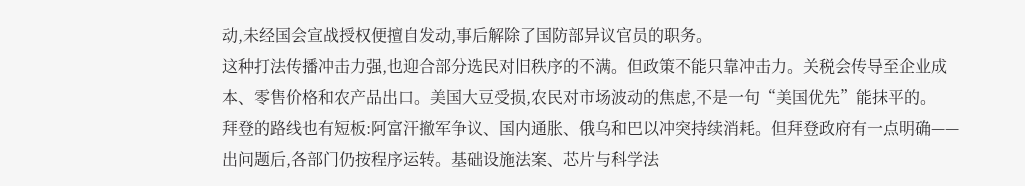动,未经国会宣战授权便擅自发动,事后解除了国防部异议官员的职务。
这种打法传播冲击力强,也迎合部分选民对旧秩序的不满。但政策不能只靠冲击力。关税会传导至企业成本、零售价格和农产品出口。美国大豆受损,农民对市场波动的焦虑,不是一句“美国优先”能抹平的。
拜登的路线也有短板:阿富汗撤军争议、国内通胀、俄乌和巴以冲突持续消耗。但拜登政府有一点明确——出问题后,各部门仍按程序运转。基础设施法案、芯片与科学法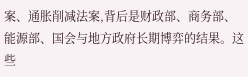案、通胀削减法案,背后是财政部、商务部、能源部、国会与地方政府长期博弈的结果。这些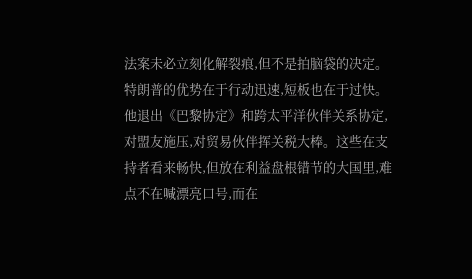法案未必立刻化解裂痕,但不是拍脑袋的决定。
特朗普的优势在于行动迅速,短板也在于过快。他退出《巴黎协定》和跨太平洋伙伴关系协定,对盟友施压,对贸易伙伴挥关税大棒。这些在支持者看来畅快,但放在利益盘根错节的大国里,难点不在喊漂亮口号,而在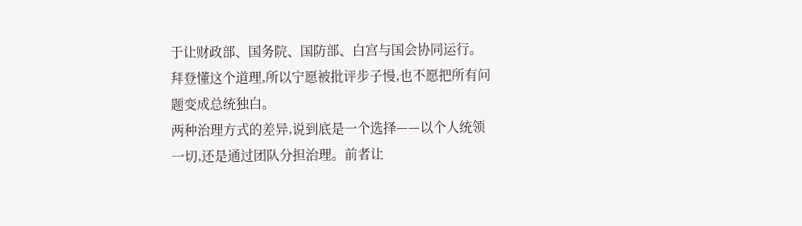于让财政部、国务院、国防部、白宫与国会协同运行。
拜登懂这个道理,所以宁愿被批评步子慢,也不愿把所有问题变成总统独白。
两种治理方式的差异,说到底是一个选择——以个人统领一切,还是通过团队分担治理。前者让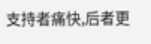支持者痛快,后者更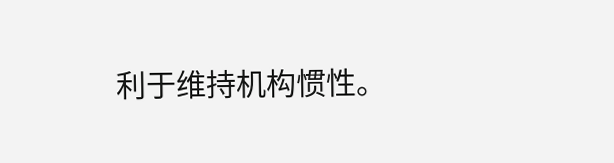利于维持机构惯性。